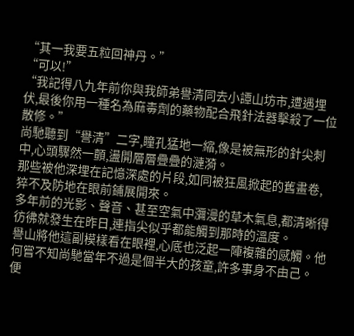“其一我要五粒回神丹。”
“可以!”
“我記得八九年前你與我師弟譽清同去小譚山坊市,遭遇埋伏,最後你用一種名為麻毒劑的藥物配合飛針法器擊殺了一位散修。”
尚馳聽到“譽清”二字,瞳孔猛地一縮,像是被無形的針尖刺中,心頭驟然一顫,盪開層層疊疊的漣漪。
那些被他深埋在記憶深處的片段,如同被狂風掀起的舊畫卷,猝不及防地在眼前鋪展開來。
多年前的光影、聲音、甚至空氣中瀰漫的草木氣息,都清晰得彷彿就發生在昨日,連指尖似乎都能觸到那時的溫度。
譽山將他這副模樣看在眼裡,心底也泛起一陣複雜的感觸。他何嘗不知尚馳當年不過是個半大的孩童,許多事身不由己。
便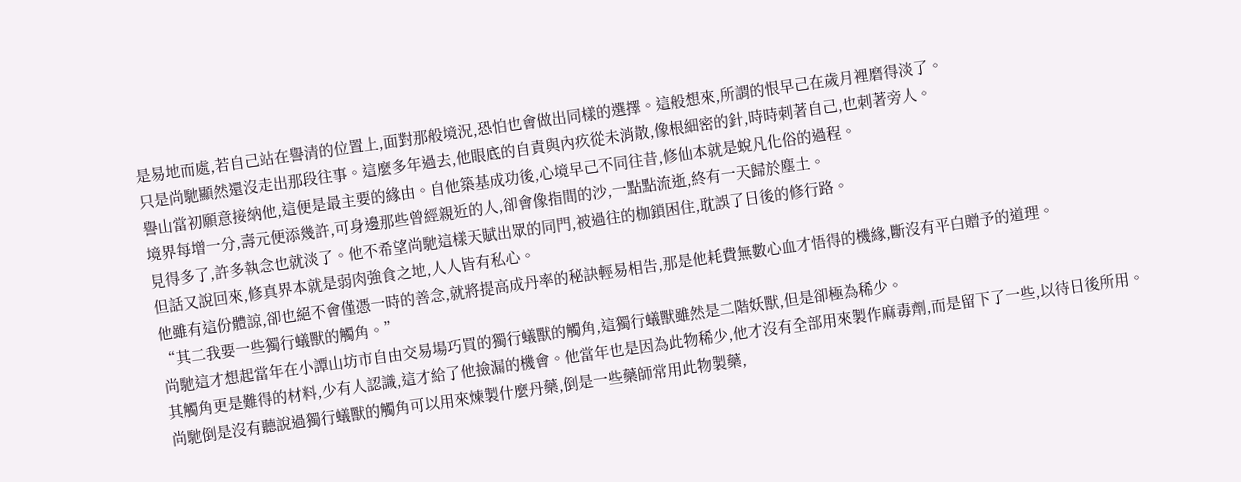是易地而處,若自己站在譽清的位置上,面對那般境況,恐怕也會做出同樣的選擇。這般想來,所謂的恨早己在歲月裡磨得淡了。
只是尚馳顯然還沒走出那段往事。這麼多年過去,他眼底的自責與內疚從未消散,像根細密的針,時時刺著自己,也刺著旁人。
譽山當初願意接納他,這便是最主要的緣由。自他築基成功後,心境早己不同往昔,修仙本就是蛻凡化俗的過程。
境界每增一分,壽元便添幾許,可身邊那些曾經親近的人,卻會像指間的沙,一點點流逝,終有一天歸於塵土。
見得多了,許多執念也就淡了。他不希望尚馳這樣天賦出眾的同門,被過往的枷鎖困住,耽誤了日後的修行路。
但話又說回來,修真界本就是弱肉強食之地,人人皆有私心。
他雖有這份體諒,卻也絕不會僅憑一時的善念,就將提高成丹率的秘訣輕易相告,那是他耗費無數心血才悟得的機緣,斷沒有平白贈予的道理。
“其二我要一些獨行蟻獸的觸角。”
尚馳這才想起當年在小譚山坊市自由交易場巧買的獨行蟻獸的觸角,這獨行蟻獸雖然是二階妖獸,但是卻極為稀少。
其觸角更是難得的材料,少有人認識,這才給了他撿漏的機會。他當年也是因為此物稀少,他才沒有全部用來製作麻毒劑,而是留下了一些,以待日後所用。
尚馳倒是沒有聽說過獨行蟻獸的觸角可以用來煉製什麼丹藥,倒是一些藥師常用此物製藥,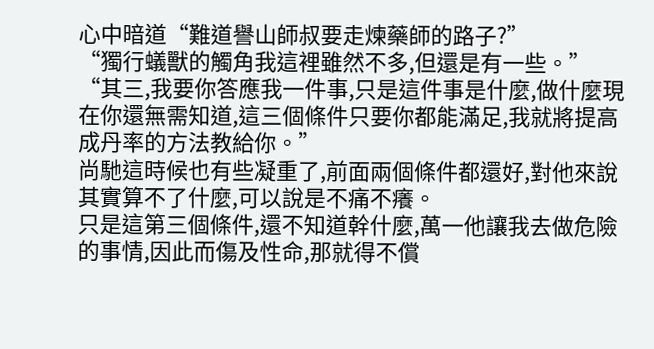心中暗道“難道譽山師叔要走煉藥師的路子?”
“獨行蟻獸的觸角我這裡雖然不多,但還是有一些。”
“其三,我要你答應我一件事,只是這件事是什麼,做什麼現在你還無需知道,這三個條件只要你都能滿足,我就將提高成丹率的方法教給你。”
尚馳這時候也有些凝重了,前面兩個條件都還好,對他來說其實算不了什麼,可以說是不痛不癢。
只是這第三個條件,還不知道幹什麼,萬一他讓我去做危險的事情,因此而傷及性命,那就得不償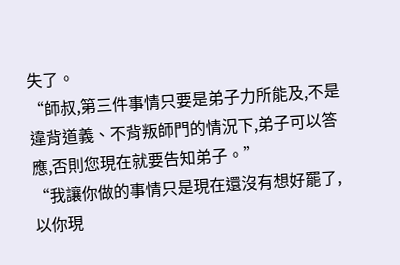失了。
“師叔,第三件事情只要是弟子力所能及,不是違背道義、不背叛師門的情況下,弟子可以答應,否則您現在就要告知弟子。”
“我讓你做的事情只是現在還沒有想好罷了,以你現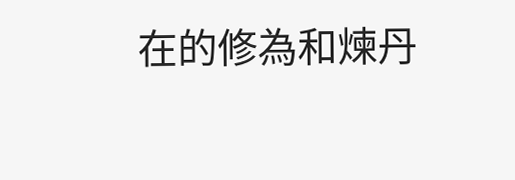在的修為和煉丹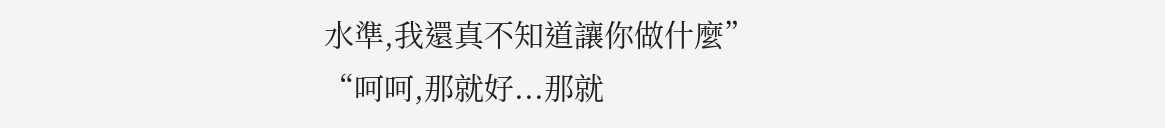水準,我還真不知道讓你做什麼”
“呵呵,那就好...那就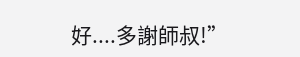好....多謝師叔!”